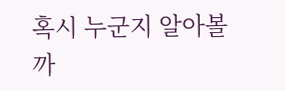혹시 누군지 알아볼까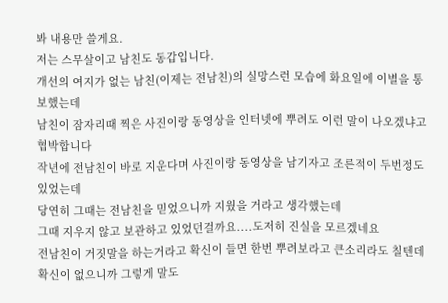봐 내용만 쓸게요.
저는 스무살이고 남친도 동갑입니다.
개선의 여지가 없는 남친(이제는 전남친)의 실망스런 모습에 화요일에 이별을 통보했는데
남친이 잠자리때 찍은 사진이랑 동영상을 인터넷에 뿌려도 이런 말이 나오겠냐고 협박합니다
작년에 전남친이 바로 지운다며 사진이랑 동영상을 남기자고 조른적이 두번정도 있었는데
당연히 그때는 전남친을 믿었으니까 지웠을 거라고 생각했는데
그때 지우지 않고 보관하고 있었던걸까요....도저히 진실을 모르겠네요
전남친이 거짓말을 하는거라고 확신이 들면 한번 뿌려보라고 큰소리라도 칠텐데
확신이 없으니까 그렇게 말도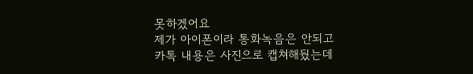못하겠어요
제가 아이폰이라 통화녹음은 안되고 카톡 내용은 사진으로 캡쳐해뒀는데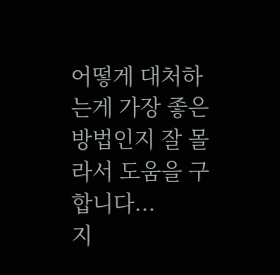어떻게 대처하는게 가장 좋은 방법인지 잘 몰라서 도움을 구합니다...
지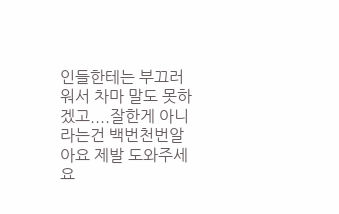인들한테는 부끄러워서 차마 말도 못하겠고....잘한게 아니라는건 백번천번알아요 제발 도와주세요